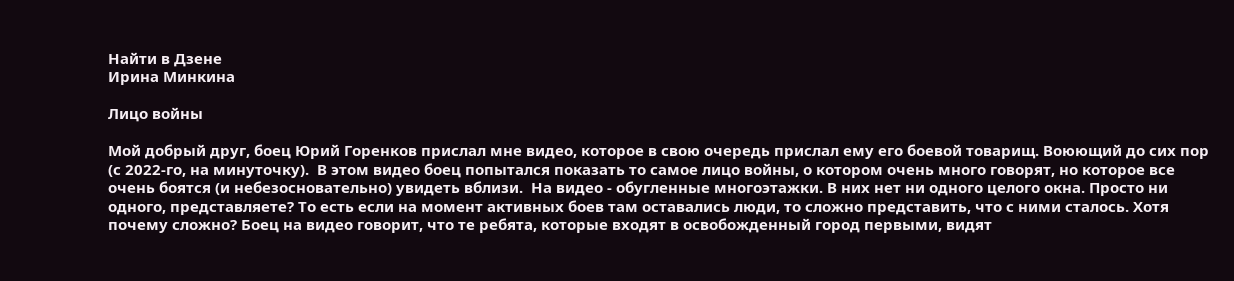Найти в Дзене
Ирина Минкина

Лицо войны

Мой добрый друг, боец Юрий Горенков прислал мне видео, которое в свою очередь прислал ему его боевой товарищ. Воюющий до сих пор (с 2022-го, на минуточку).  В этом видео боец попытался показать то самое лицо войны, о котором очень много говорят, но которое все очень боятся (и небезосновательно) увидеть вблизи.  На видео - обугленные многоэтажки. В них нет ни одного целого окна. Просто ни одного, представляете? То есть если на момент активных боев там оставались люди, то сложно представить, что с ними сталось. Хотя почему сложно? Боец на видео говорит, что те ребята, которые входят в освобожденный город первыми, видят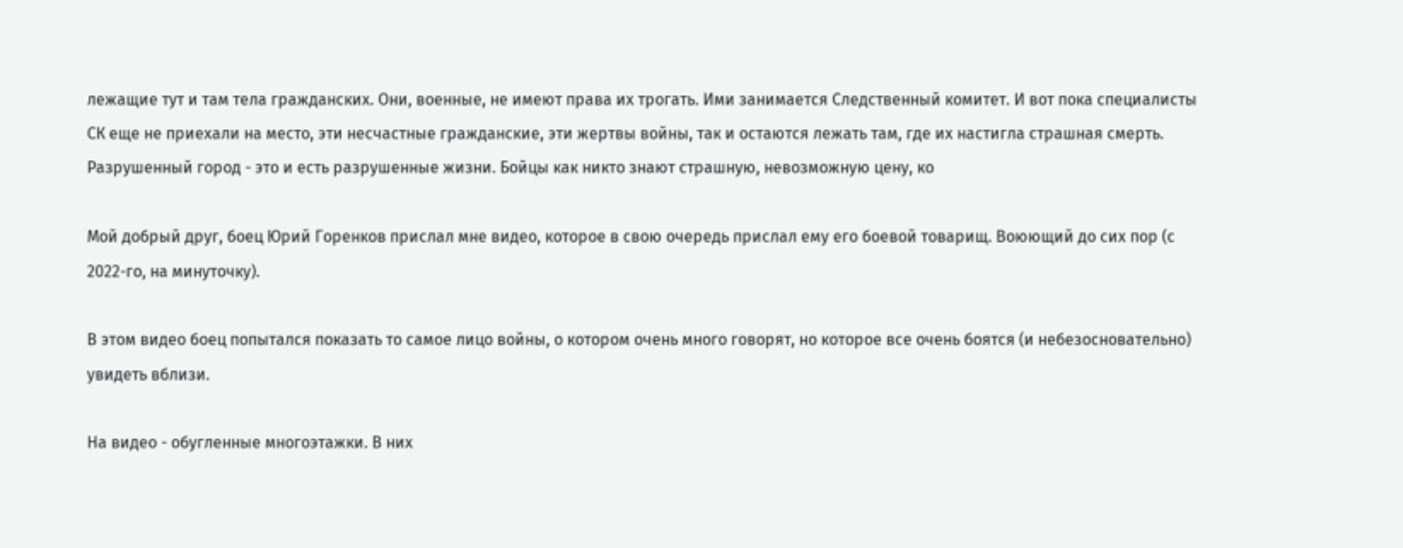лежащие тут и там тела гражданских. Они, военные, не имеют права их трогать. Ими занимается Следственный комитет. И вот пока специалисты СК еще не приехали на место, эти несчастные гражданские, эти жертвы войны, так и остаются лежать там, где их настигла страшная смерть.  Разрушенный город - это и есть разрушенные жизни. Бойцы как никто знают страшную, невозможную цену, ко

Мой добрый друг, боец Юрий Горенков прислал мне видео, которое в свою очередь прислал ему его боевой товарищ. Воюющий до сих пор (с 2022-го, на минуточку).

В этом видео боец попытался показать то самое лицо войны, о котором очень много говорят, но которое все очень боятся (и небезосновательно) увидеть вблизи.

На видео - обугленные многоэтажки. В них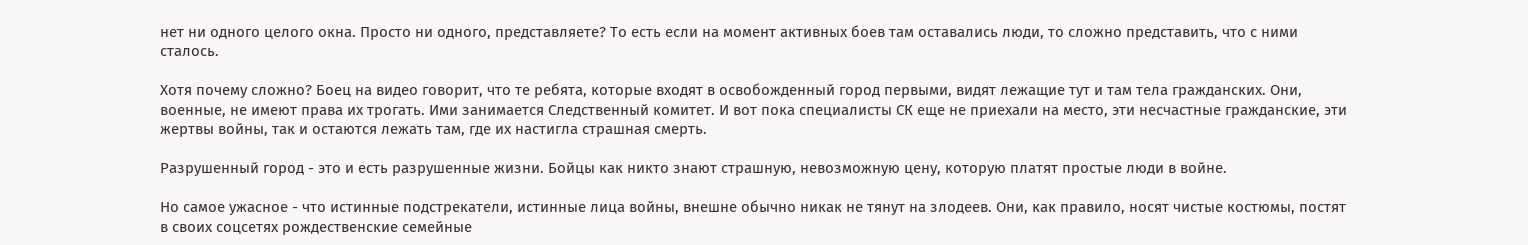нет ни одного целого окна. Просто ни одного, представляете? То есть если на момент активных боев там оставались люди, то сложно представить, что с ними сталось.

Хотя почему сложно? Боец на видео говорит, что те ребята, которые входят в освобожденный город первыми, видят лежащие тут и там тела гражданских. Они, военные, не имеют права их трогать. Ими занимается Следственный комитет. И вот пока специалисты СК еще не приехали на место, эти несчастные гражданские, эти жертвы войны, так и остаются лежать там, где их настигла страшная смерть.

Разрушенный город - это и есть разрушенные жизни. Бойцы как никто знают страшную, невозможную цену, которую платят простые люди в войне.

Но самое ужасное - что истинные подстрекатели, истинные лица войны, внешне обычно никак не тянут на злодеев. Они, как правило, носят чистые костюмы, постят в своих соцсетях рождественские семейные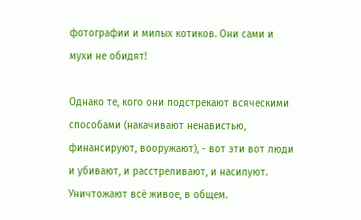фотографии и милых котиков. Они сами и мухи не обидят!

Однако те, кого они подстрекают всяческими способами (накачивают ненавистью, финансируют, вооружают), - вот эти вот люди и убивают, и расстреливают, и насилуют. Уничтожают всё живое, в общем.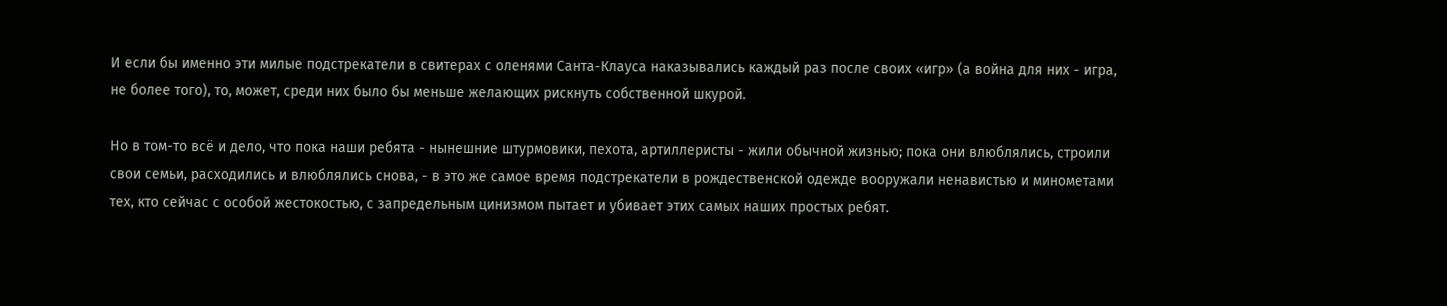И если бы именно эти милые подстрекатели в свитерах с оленями Санта-Клауса наказывались каждый раз после своих «игр» (а война для них - игра, не более того), то, может, среди них было бы меньше желающих рискнуть собственной шкурой.

Но в том-то всё и дело, что пока наши ребята - нынешние штурмовики, пехота, артиллеристы - жили обычной жизнью; пока они влюблялись, строили свои семьи, расходились и влюблялись снова, - в это же самое время подстрекатели в рождественской одежде вооружали ненавистью и минометами тех, кто сейчас с особой жестокостью, с запредельным цинизмом пытает и убивает этих самых наших простых ребят.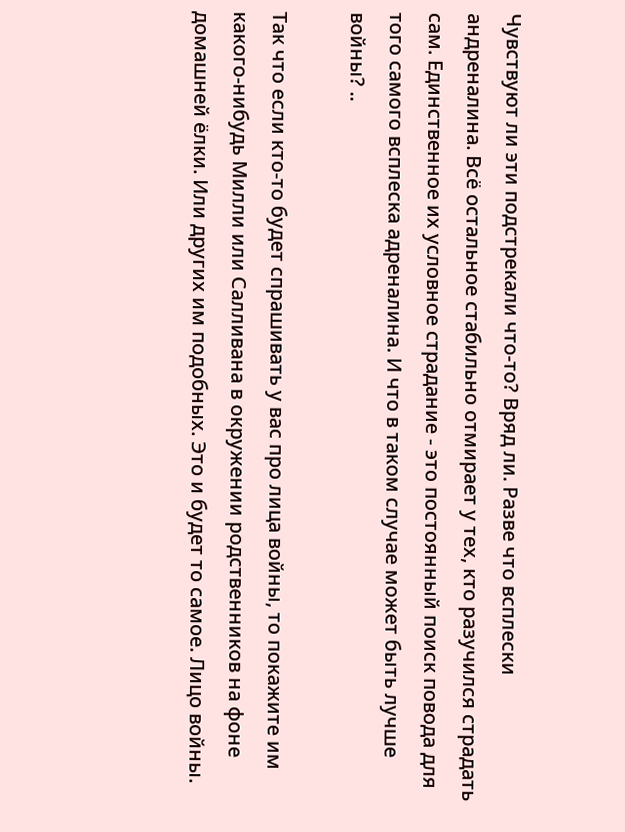Чувствуют ли эти подстрекали что-то? Вряд ли. Разве что всплески андреналина. Всё остальное стабильно отмирает у тех, кто разучился страдать сам. Единственное их условное страдание - это постоянный поиск повода для того самого всплеска адреналина. И что в таком случае может быть лучше войны? ..

Так что если кто-то будет спрашивать у вас про лица войны, то покажите им какого-нибудь Милли или Салливана в окружении родственников на фоне домашней ёлки. Или других им подобных. Это и будет то самое. Лицо войны.